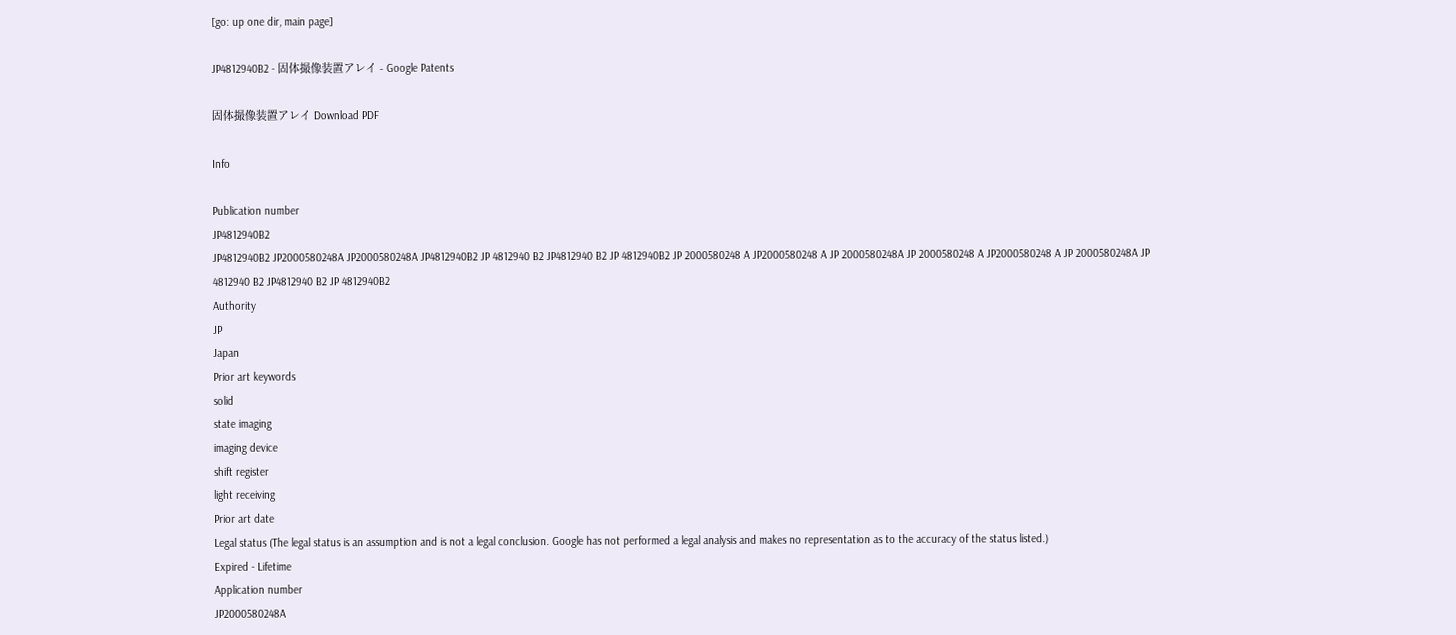[go: up one dir, main page]

JP4812940B2 - 固体撮像装置アレイ - Google Patents

固体撮像装置アレイ Download PDF

Info

Publication number
JP4812940B2
JP4812940B2 JP2000580248A JP2000580248A JP4812940B2 JP 4812940 B2 JP4812940 B2 JP 4812940B2 JP 2000580248 A JP2000580248 A JP 2000580248A JP 2000580248 A JP2000580248 A JP 2000580248A JP 4812940 B2 JP4812940 B2 JP 4812940B2
Authority
JP
Japan
Prior art keywords
solid
state imaging
imaging device
shift register
light receiving
Prior art date
Legal status (The legal status is an assumption and is not a legal conclusion. Google has not performed a legal analysis and makes no representation as to the accuracy of the status listed.)
Expired - Lifetime
Application number
JP2000580248A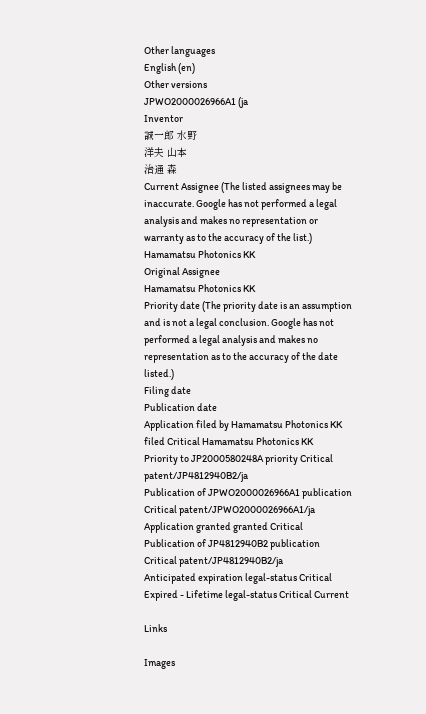Other languages
English (en)
Other versions
JPWO2000026966A1 (ja
Inventor
誠一郎 水野
洋夫 山本
治通 森
Current Assignee (The listed assignees may be inaccurate. Google has not performed a legal analysis and makes no representation or warranty as to the accuracy of the list.)
Hamamatsu Photonics KK
Original Assignee
Hamamatsu Photonics KK
Priority date (The priority date is an assumption and is not a legal conclusion. Google has not performed a legal analysis and makes no representation as to the accuracy of the date listed.)
Filing date
Publication date
Application filed by Hamamatsu Photonics KK filed Critical Hamamatsu Photonics KK
Priority to JP2000580248A priority Critical patent/JP4812940B2/ja
Publication of JPWO2000026966A1 publication Critical patent/JPWO2000026966A1/ja
Application granted granted Critical
Publication of JP4812940B2 publication Critical patent/JP4812940B2/ja
Anticipated expiration legal-status Critical
Expired - Lifetime legal-status Critical Current

Links

Images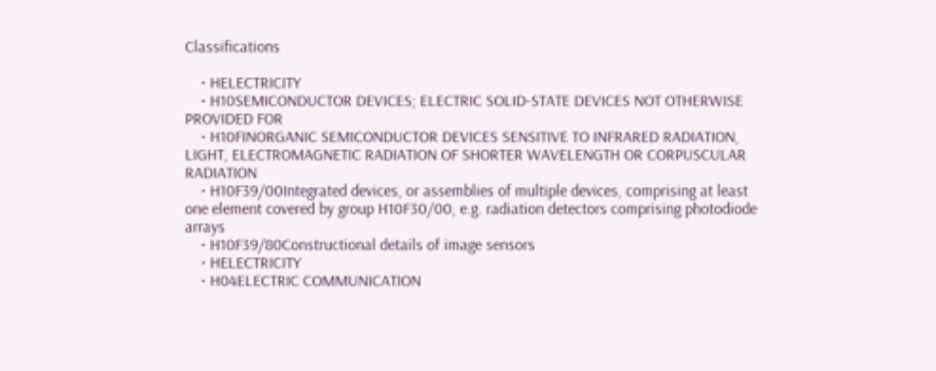Classifications

    • HELECTRICITY
    • H10SEMICONDUCTOR DEVICES; ELECTRIC SOLID-STATE DEVICES NOT OTHERWISE PROVIDED FOR
    • H10FINORGANIC SEMICONDUCTOR DEVICES SENSITIVE TO INFRARED RADIATION, LIGHT, ELECTROMAGNETIC RADIATION OF SHORTER WAVELENGTH OR CORPUSCULAR RADIATION
    • H10F39/00Integrated devices, or assemblies of multiple devices, comprising at least one element covered by group H10F30/00, e.g. radiation detectors comprising photodiode arrays
    • H10F39/80Constructional details of image sensors
    • HELECTRICITY
    • H04ELECTRIC COMMUNICATION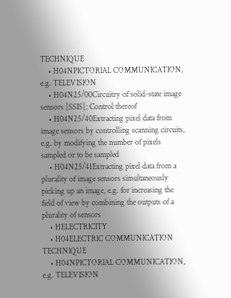TECHNIQUE
    • H04NPICTORIAL COMMUNICATION, e.g. TELEVISION
    • H04N25/00Circuitry of solid-state image sensors [SSIS]; Control thereof
    • H04N25/40Extracting pixel data from image sensors by controlling scanning circuits, e.g. by modifying the number of pixels sampled or to be sampled
    • H04N25/41Extracting pixel data from a plurality of image sensors simultaneously picking up an image, e.g. for increasing the field of view by combining the outputs of a plurality of sensors
    • HELECTRICITY
    • H04ELECTRIC COMMUNICATION TECHNIQUE
    • H04NPICTORIAL COMMUNICATION, e.g. TELEVISION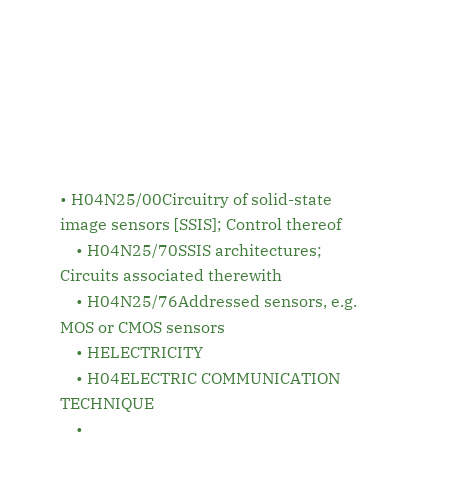• H04N25/00Circuitry of solid-state image sensors [SSIS]; Control thereof
    • H04N25/70SSIS architectures; Circuits associated therewith
    • H04N25/76Addressed sensors, e.g. MOS or CMOS sensors
    • HELECTRICITY
    • H04ELECTRIC COMMUNICATION TECHNIQUE
    •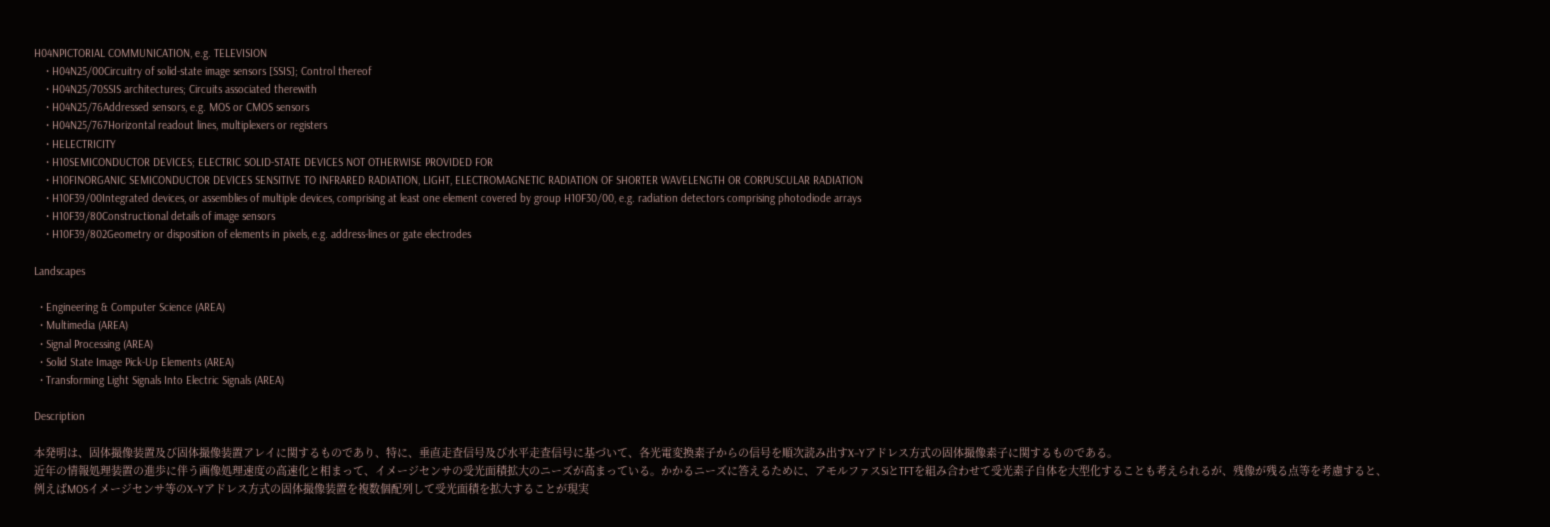H04NPICTORIAL COMMUNICATION, e.g. TELEVISION
    • H04N25/00Circuitry of solid-state image sensors [SSIS]; Control thereof
    • H04N25/70SSIS architectures; Circuits associated therewith
    • H04N25/76Addressed sensors, e.g. MOS or CMOS sensors
    • H04N25/767Horizontal readout lines, multiplexers or registers
    • HELECTRICITY
    • H10SEMICONDUCTOR DEVICES; ELECTRIC SOLID-STATE DEVICES NOT OTHERWISE PROVIDED FOR
    • H10FINORGANIC SEMICONDUCTOR DEVICES SENSITIVE TO INFRARED RADIATION, LIGHT, ELECTROMAGNETIC RADIATION OF SHORTER WAVELENGTH OR CORPUSCULAR RADIATION
    • H10F39/00Integrated devices, or assemblies of multiple devices, comprising at least one element covered by group H10F30/00, e.g. radiation detectors comprising photodiode arrays
    • H10F39/80Constructional details of image sensors
    • H10F39/802Geometry or disposition of elements in pixels, e.g. address-lines or gate electrodes

Landscapes

  • Engineering & Computer Science (AREA)
  • Multimedia (AREA)
  • Signal Processing (AREA)
  • Solid State Image Pick-Up Elements (AREA)
  • Transforming Light Signals Into Electric Signals (AREA)

Description

本発明は、固体撮像装置及び固体撮像装置アレイに関するものであり、特に、垂直走査信号及び水平走査信号に基づいて、各光電変換素子からの信号を順次読み出すX−Yアドレス方式の固体撮像素子に関するものである。
近年の情報処理装置の進歩に伴う画像処理速度の高速化と相まって、イメージセンサの受光面積拡大のニーズが高まっている。かかるニーズに答えるために、アモルファスSiとTFTを組み合わせて受光素子自体を大型化することも考えられるが、残像が残る点等を考慮すると、例えばMOSイメージセンサ等のX−Yアドレス方式の固体撮像装置を複数個配列して受光面積を拡大することが現実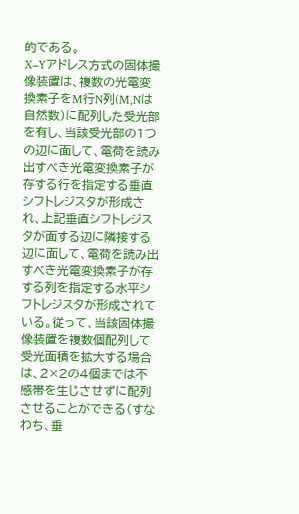的である。
X−Yアドレス方式の固体撮像装置は、複数の光電変換素子をM行N列(M,Nは自然数)に配列した受光部を有し、当該受光部の1つの辺に面して、電荷を読み出すべき光電変換素子が存する行を指定する垂直シフトレジスタが形成され、上記垂直シフトレジスタが面する辺に隣接する辺に面して、電荷を読み出すべき光電変換素子が存する列を指定する水平シフトレジスタが形成されている。従って、当該固体撮像装置を複数個配列して受光面積を拡大する場合は、2×2の4個までは不感帯を生じさせずに配列させることができる(すなわち、垂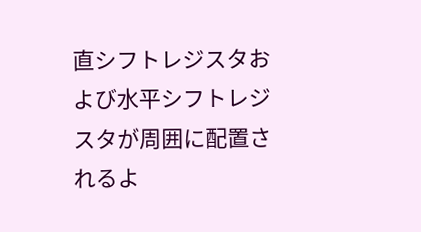直シフトレジスタおよび水平シフトレジスタが周囲に配置されるよ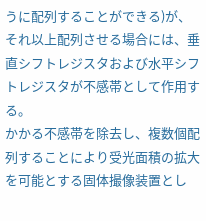うに配列することができる)が、それ以上配列させる場合には、垂直シフトレジスタおよび水平シフトレジスタが不感帯として作用する。
かかる不感帯を除去し、複数個配列することにより受光面積の拡大を可能とする固体撮像装置とし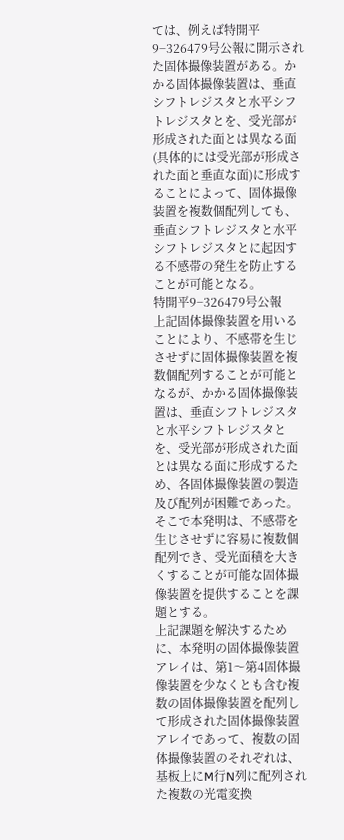ては、例えば特開平9−326479号公報に開示された固体撮像装置がある。かかる固体撮像装置は、垂直シフトレジスタと水平シフトレジスタとを、受光部が形成された面とは異なる面(具体的には受光部が形成された面と垂直な面)に形成することによって、固体撮像装置を複数個配列しても、垂直シフトレジスタと水平シフトレジスタとに起因する不感帯の発生を防止することが可能となる。
特開平9−326479号公報
上記固体撮像装置を用いることにより、不感帯を生じさせずに固体撮像装置を複数個配列することが可能となるが、かかる固体撮像装置は、垂直シフトレジスタと水平シフトレジスタとを、受光部が形成された面とは異なる面に形成するため、各固体撮像装置の製造及び配列が困難であった。
そこで本発明は、不感帯を生じさせずに容易に複数個配列でき、受光面積を大きくすることが可能な固体撮像装置を提供することを課題とする。
上記課題を解決するために、本発明の固体撮像装置アレイは、第1〜第4固体撮像装置を少なくとも含む複数の固体撮像装置を配列して形成された固体撮像装置アレイであって、複数の固体撮像装置のそれぞれは、基板上にM行N列に配列された複数の光電変換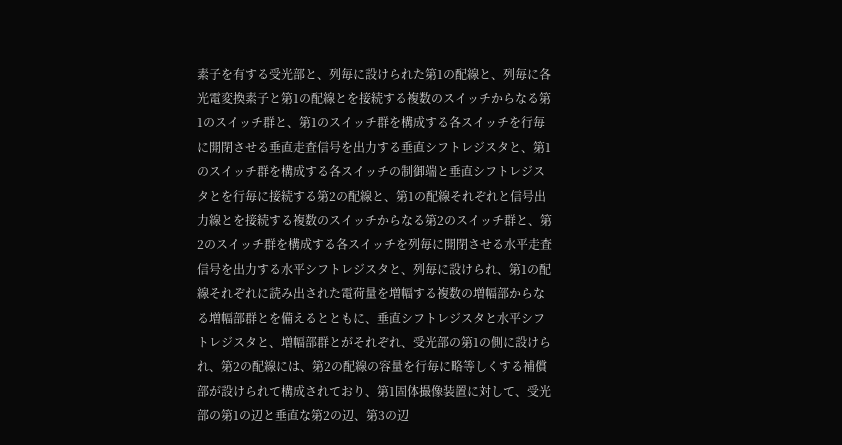素子を有する受光部と、列毎に設けられた第1の配線と、列毎に各光電変換素子と第1の配線とを接続する複数のスイッチからなる第1のスイッチ群と、第1のスイッチ群を構成する各スイッチを行毎に開閉させる垂直走査信号を出力する垂直シフトレジスタと、第1のスイッチ群を構成する各スイッチの制御端と垂直シフトレジスタとを行毎に接続する第2の配線と、第1の配線それぞれと信号出力線とを接続する複数のスイッチからなる第2のスイッチ群と、第2のスイッチ群を構成する各スイッチを列毎に開閉させる水平走査信号を出力する水平シフトレジスタと、列毎に設けられ、第1の配線それぞれに読み出された電荷量を増幅する複数の増幅部からなる増幅部群とを備えるとともに、垂直シフトレジスタと水平シフトレジスタと、増幅部群とがそれぞれ、受光部の第1の側に設けられ、第2の配線には、第2の配線の容量を行毎に略等しくする補償部が設けられて構成されており、第1固体撮像装置に対して、受光部の第1の辺と垂直な第2の辺、第3の辺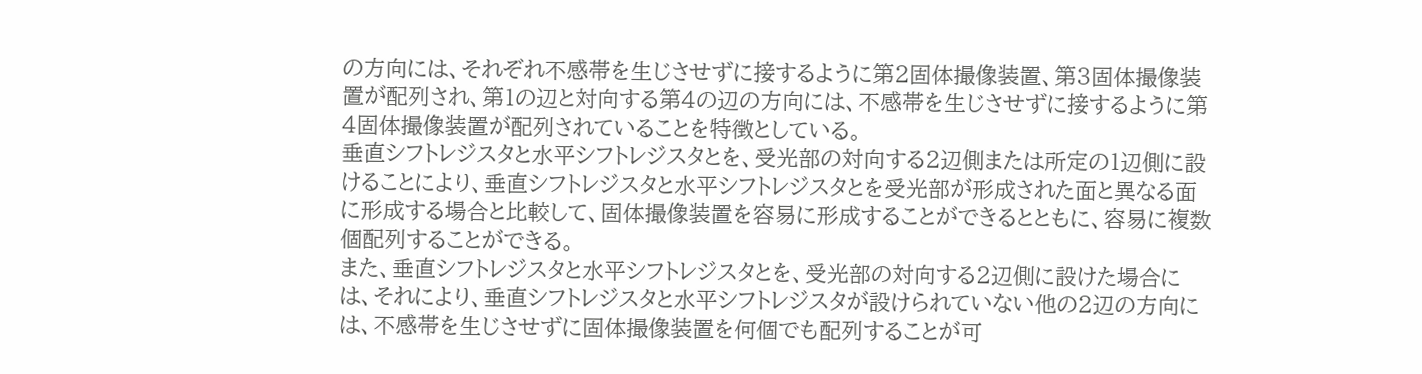の方向には、それぞれ不感帯を生じさせずに接するように第2固体撮像装置、第3固体撮像装置が配列され、第1の辺と対向する第4の辺の方向には、不感帯を生じさせずに接するように第4固体撮像装置が配列されていることを特徴としている。
垂直シフトレジスタと水平シフトレジスタとを、受光部の対向する2辺側または所定の1辺側に設けることにより、垂直シフトレジスタと水平シフトレジスタとを受光部が形成された面と異なる面に形成する場合と比較して、固体撮像装置を容易に形成することができるとともに、容易に複数個配列することができる。
また、垂直シフトレジスタと水平シフトレジスタとを、受光部の対向する2辺側に設けた場合には、それにより、垂直シフトレジスタと水平シフトレジスタが設けられていない他の2辺の方向には、不感帯を生じさせずに固体撮像装置を何個でも配列することが可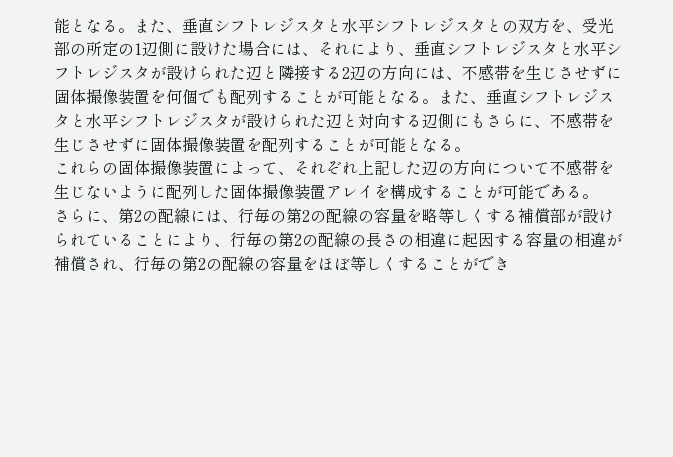能となる。また、垂直シフトレジスタと水平シフトレジスタとの双方を、受光部の所定の1辺側に設けた場合には、それにより、垂直シフトレジスタと水平シフトレジスタが設けられた辺と隣接する2辺の方向には、不感帯を生じさせずに固体撮像装置を何個でも配列することが可能となる。また、垂直シフトレジスタと水平シフトレジスタが設けられた辺と対向する辺側にもさらに、不感帯を生じさせずに固体撮像装置を配列することが可能となる。
これらの固体撮像装置によって、それぞれ上記した辺の方向について不感帯を生じないように配列した固体撮像装置アレイを構成することが可能である。
さらに、第2の配線には、行毎の第2の配線の容量を略等しくする補償部が設けられていることにより、行毎の第2の配線の長さの相違に起因する容量の相違が補償され、行毎の第2の配線の容量をほぼ等しくすることができ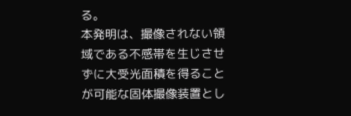る。
本発明は、撮像されない領域である不感帯を生じさせずに大受光面積を得ることが可能な固体撮像装置とし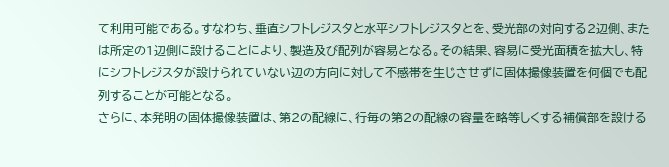て利用可能である。すなわち、垂直シフトレジスタと水平シフトレジスタとを、受光部の対向する2辺側、または所定の1辺側に設けることにより、製造及び配列が容易となる。その結果、容易に受光面積を拡大し、特にシフトレジスタが設けられていない辺の方向に対して不感帯を生じさせずに固体撮像装置を何個でも配列することが可能となる。
さらに、本発明の固体撮像装置は、第2の配線に、行毎の第2の配線の容量を略等しくする補償部を設ける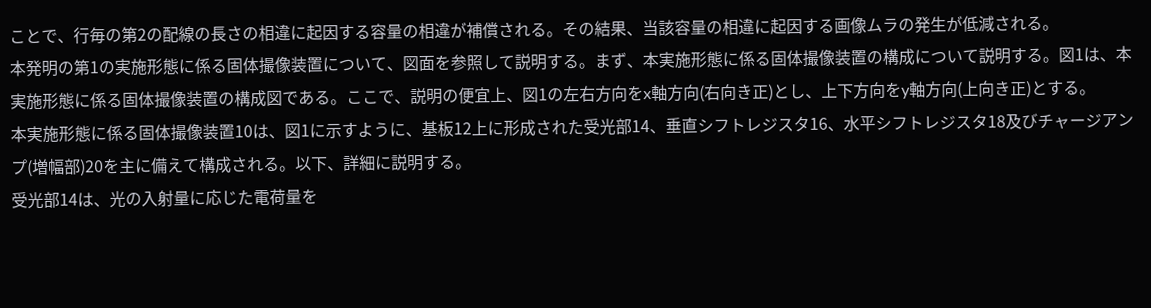ことで、行毎の第2の配線の長さの相違に起因する容量の相違が補償される。その結果、当該容量の相違に起因する画像ムラの発生が低減される。
本発明の第1の実施形態に係る固体撮像装置について、図面を参照して説明する。まず、本実施形態に係る固体撮像装置の構成について説明する。図1は、本実施形態に係る固体撮像装置の構成図である。ここで、説明の便宜上、図1の左右方向をx軸方向(右向き正)とし、上下方向をy軸方向(上向き正)とする。
本実施形態に係る固体撮像装置10は、図1に示すように、基板12上に形成された受光部14、垂直シフトレジスタ16、水平シフトレジスタ18及びチャージアンプ(増幅部)20を主に備えて構成される。以下、詳細に説明する。
受光部14は、光の入射量に応じた電荷量を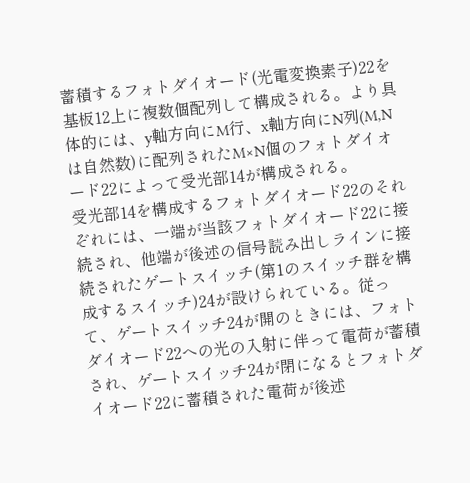蓄積するフォトダイオード(光電変換素子)22を基板12上に複数個配列して構成される。より具体的には、y軸方向にM行、x軸方向にN列(M,Nは自然数)に配列されたM×N個のフォトダイオード22によって受光部14が構成される。
受光部14を構成するフォトダイオード22のそれぞれには、一端が当該フォトダイオード22に接続され、他端が後述の信号読み出しラインに接続されたゲートスイッチ(第1のスイッチ群を構成するスイッチ)24が設けられている。従って、ゲートスイッチ24が開のときには、フォトダイオード22への光の入射に伴って電荷が蓄積され、ゲートスイッチ24が閉になるとフォトダイオード22に蓄積された電荷が後述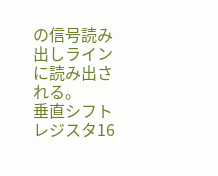の信号読み出しラインに読み出される。
垂直シフトレジスタ16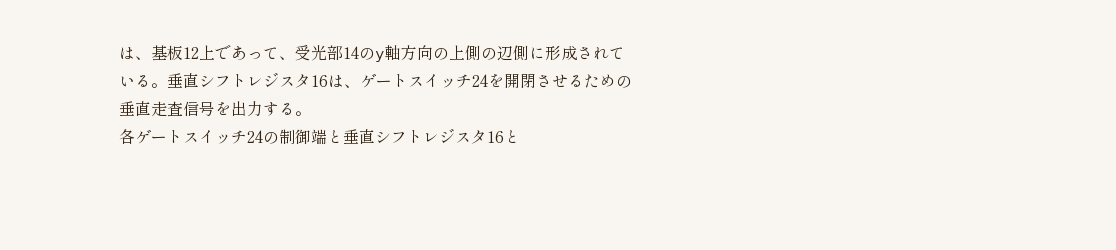は、基板12上であって、受光部14のy軸方向の上側の辺側に形成されている。垂直シフトレジスタ16は、ゲートスイッチ24を開閉させるための垂直走査信号を出力する。
各ゲートスイッチ24の制御端と垂直シフトレジスタ16と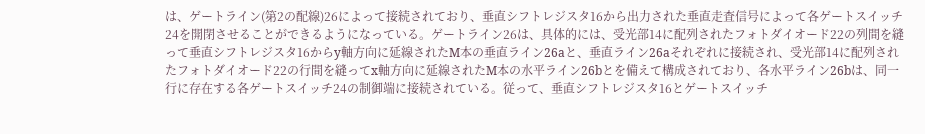は、ゲートライン(第2の配線)26によって接続されており、垂直シフトレジスタ16から出力された垂直走査信号によって各ゲートスイッチ24を開閉させることができるようになっている。ゲートライン26は、具体的には、受光部14に配列されたフォトダイオード22の列間を縫って垂直シフトレジスタ16からy軸方向に延線されたM本の垂直ライン26aと、垂直ライン26aそれぞれに接続され、受光部14に配列されたフォトダイオード22の行間を縫ってx軸方向に延線されたM本の水平ライン26bとを備えて構成されており、各水平ライン26bは、同一行に存在する各ゲートスイッチ24の制御端に接続されている。従って、垂直シフトレジスタ16とゲートスイッチ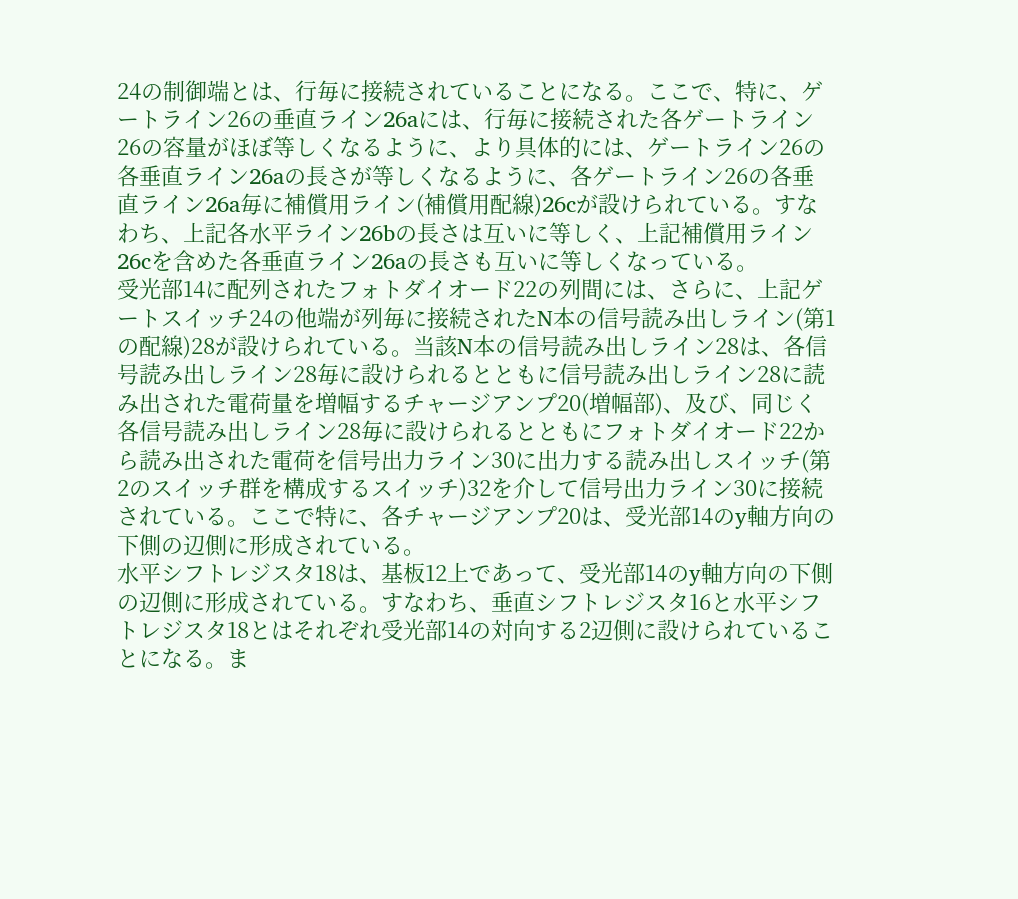24の制御端とは、行毎に接続されていることになる。ここで、特に、ゲートライン26の垂直ライン26aには、行毎に接続された各ゲートライン26の容量がほぼ等しくなるように、より具体的には、ゲートライン26の各垂直ライン26aの長さが等しくなるように、各ゲートライン26の各垂直ライン26a毎に補償用ライン(補償用配線)26cが設けられている。すなわち、上記各水平ライン26bの長さは互いに等しく、上記補償用ライン26cを含めた各垂直ライン26aの長さも互いに等しくなっている。
受光部14に配列されたフォトダイオード22の列間には、さらに、上記ゲートスイッチ24の他端が列毎に接続されたN本の信号読み出しライン(第1の配線)28が設けられている。当該N本の信号読み出しライン28は、各信号読み出しライン28毎に設けられるとともに信号読み出しライン28に読み出された電荷量を増幅するチャージアンプ20(増幅部)、及び、同じく各信号読み出しライン28毎に設けられるとともにフォトダイオード22から読み出された電荷を信号出力ライン30に出力する読み出しスイッチ(第2のスイッチ群を構成するスイッチ)32を介して信号出力ライン30に接続されている。ここで特に、各チャージアンプ20は、受光部14のy軸方向の下側の辺側に形成されている。
水平シフトレジスタ18は、基板12上であって、受光部14のy軸方向の下側の辺側に形成されている。すなわち、垂直シフトレジスタ16と水平シフトレジスタ18とはそれぞれ受光部14の対向する2辺側に設けられていることになる。ま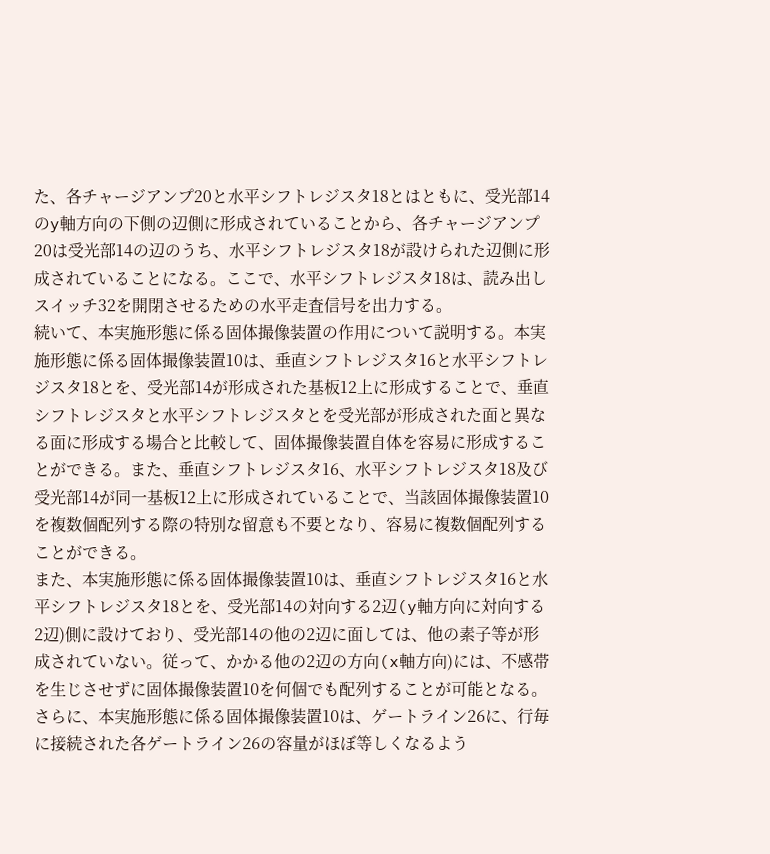た、各チャージアンプ20と水平シフトレジスタ18とはともに、受光部14のy軸方向の下側の辺側に形成されていることから、各チャージアンプ20は受光部14の辺のうち、水平シフトレジスタ18が設けられた辺側に形成されていることになる。ここで、水平シフトレジスタ18は、読み出しスイッチ32を開閉させるための水平走査信号を出力する。
続いて、本実施形態に係る固体撮像装置の作用について説明する。本実施形態に係る固体撮像装置10は、垂直シフトレジスタ16と水平シフトレジスタ18とを、受光部14が形成された基板12上に形成することで、垂直シフトレジスタと水平シフトレジスタとを受光部が形成された面と異なる面に形成する場合と比較して、固体撮像装置自体を容易に形成することができる。また、垂直シフトレジスタ16、水平シフトレジスタ18及び受光部14が同一基板12上に形成されていることで、当該固体撮像装置10を複数個配列する際の特別な留意も不要となり、容易に複数個配列することができる。
また、本実施形態に係る固体撮像装置10は、垂直シフトレジスタ16と水平シフトレジスタ18とを、受光部14の対向する2辺(y軸方向に対向する2辺)側に設けており、受光部14の他の2辺に面しては、他の素子等が形成されていない。従って、かかる他の2辺の方向(x軸方向)には、不感帯を生じさせずに固体撮像装置10を何個でも配列することが可能となる。
さらに、本実施形態に係る固体撮像装置10は、ゲートライン26に、行毎に接続された各ゲートライン26の容量がほぼ等しくなるよう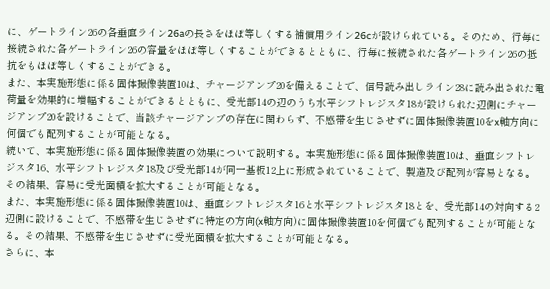に、ゲートライン26の各垂直ライン26aの長さをほぼ等しくする補償用ライン26cが設けられている。そのため、行毎に接続された各ゲートライン26の容量をほぼ等しくすることができるとともに、行毎に接続された各ゲートライン26の抵抗をもほぼ等しくすることができる。
また、本実施形態に係る固体撮像装置10は、チャージアンプ20を備えることで、信号読み出しライン28に読み出された電荷量を効果的に増幅することができるとともに、受光部14の辺のうち水平シフトレジスタ18が設けられた辺側にチャージアンプ20を設けることで、当該チャージアンプの存在に関わらず、不感帯を生じさせずに固体撮像装置10をx軸方向に何個でも配列することが可能となる。
続いて、本実施形態に係る固体撮像装置の効果について説明する。本実施形態に係る固体撮像装置10は、垂直シフトレジスタ16、水平シフトレジスタ18及び受光部14が同一基板12上に形成されていることで、製造及び配列が容易となる。その結果、容易に受光面積を拡大することが可能となる。
また、本実施形態に係る固体撮像装置10は、垂直シフトレジスタ16と水平シフトレジスタ18とを、受光部14の対向する2辺側に設けることで、不感帯を生じさせずに特定の方向(x軸方向)に固体撮像装置10を何個でも配列することが可能となる。その結果、不感帯を生じさせずに受光面積を拡大することが可能となる。
さらに、本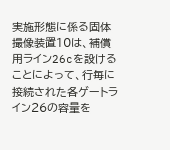実施形態に係る固体撮像装置10は、補償用ライン26cを設けることによって、行毎に接続された各ゲートライン26の容量を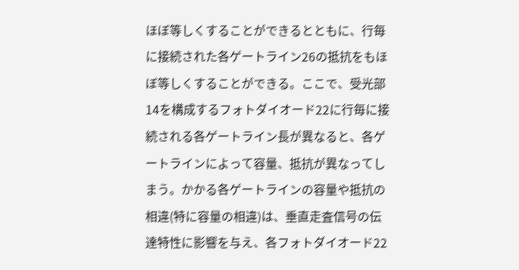ほぼ等しくすることができるとともに、行毎に接続された各ゲートライン26の抵抗をもほぼ等しくすることができる。ここで、受光部14を構成するフォトダイオード22に行毎に接続される各ゲートライン長が異なると、各ゲートラインによって容量、抵抗が異なってしまう。かかる各ゲートラインの容量や抵抗の相違(特に容量の相違)は、垂直走査信号の伝達特性に影響を与え、各フォトダイオード22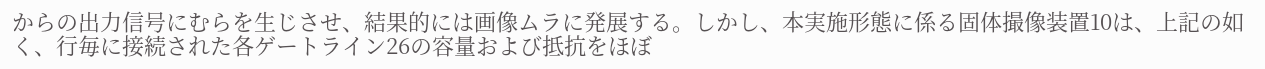からの出力信号にむらを生じさせ、結果的には画像ムラに発展する。しかし、本実施形態に係る固体撮像装置10は、上記の如く、行毎に接続された各ゲートライン26の容量および抵抗をほぼ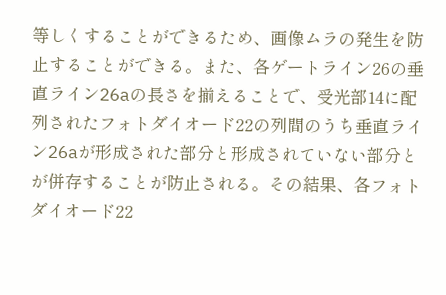等しくすることができるため、画像ムラの発生を防止することができる。また、各ゲートライン26の垂直ライン26aの長さを揃えることで、受光部14に配列されたフォトダイオード22の列間のうち垂直ライン26aが形成された部分と形成されていない部分とが併存することが防止される。その結果、各フォトダイオード22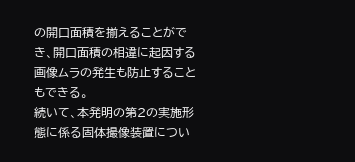の開口面積を揃えることができ、開口面積の相違に起因する画像ムラの発生も防止することもできる。
続いて、本発明の第2の実施形態に係る固体撮像装置につい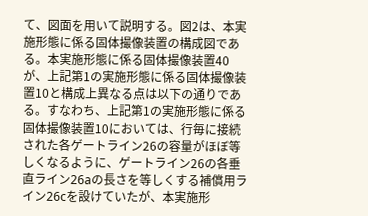て、図面を用いて説明する。図2は、本実施形態に係る固体撮像装置の構成図である。本実施形態に係る固体撮像装置40が、上記第1の実施形態に係る固体撮像装置10と構成上異なる点は以下の通りである。すなわち、上記第1の実施形態に係る固体撮像装置10においては、行毎に接続された各ゲートライン26の容量がほぼ等しくなるように、ゲートライン26の各垂直ライン26aの長さを等しくする補償用ライン26cを設けていたが、本実施形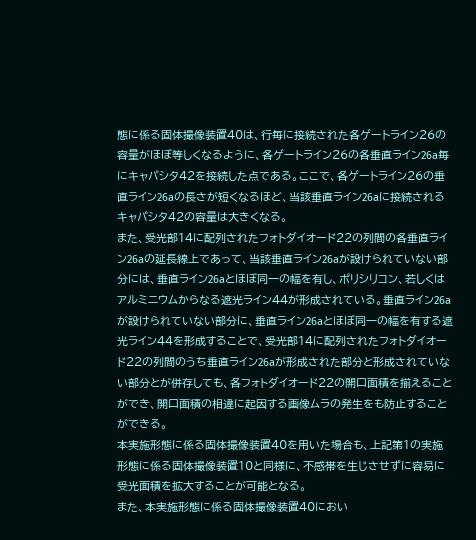態に係る固体撮像装置40は、行毎に接続された各ゲートライン26の容量がほぼ等しくなるように、各ゲートライン26の各垂直ライン26a毎にキャパシタ42を接続した点である。ここで、各ゲートライン26の垂直ライン26aの長さが短くなるほど、当該垂直ライン26aに接続されるキャパシタ42の容量は大きくなる。
また、受光部14に配列されたフォトダイオード22の列間の各垂直ライン26aの延長線上であって、当該垂直ライン26aが設けられていない部分には、垂直ライン26aとほぼ同一の幅を有し、ポリシリコン、若しくはアルミニウムからなる遮光ライン44が形成されている。垂直ライン26aが設けられていない部分に、垂直ライン26aとほぼ同一の幅を有する遮光ライン44を形成することで、受光部14に配列されたフォトダイオード22の列間のうち垂直ライン26aが形成された部分と形成されていない部分とが併存しても、各フォトダイオード22の開口面積を揃えることができ、開口面積の相違に起因する画像ムラの発生をも防止することができる。
本実施形態に係る固体撮像装置40を用いた場合も、上記第1の実施形態に係る固体撮像装置10と同様に、不感帯を生じさせずに容易に受光面積を拡大することが可能となる。
また、本実施形態に係る固体撮像装置40におい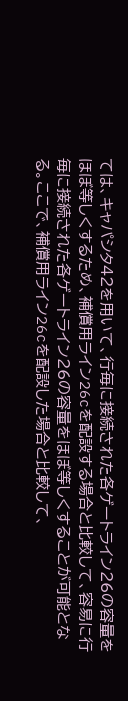ては、キャパシタ42を用いて、行毎に接続された各ゲートライン26の容量をほぼ等しくするため、補償用ライン26cを配設する場合と比較して、容易に行毎に接続された各ゲートライン26の容量をほぼ等しくすることが可能となる。ここで、補償用ライン26cを配設した場合と比較して、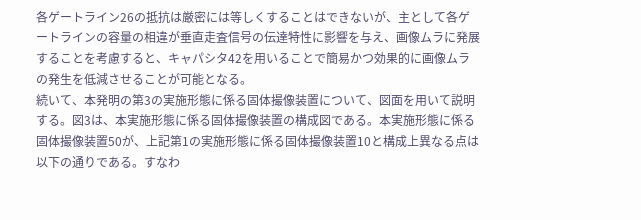各ゲートライン26の抵抗は厳密には等しくすることはできないが、主として各ゲートラインの容量の相違が垂直走査信号の伝達特性に影響を与え、画像ムラに発展することを考慮すると、キャパシタ42を用いることで簡易かつ効果的に画像ムラの発生を低減させることが可能となる。
続いて、本発明の第3の実施形態に係る固体撮像装置について、図面を用いて説明する。図3は、本実施形態に係る固体撮像装置の構成図である。本実施形態に係る固体撮像装置50が、上記第1の実施形態に係る固体撮像装置10と構成上異なる点は以下の通りである。すなわ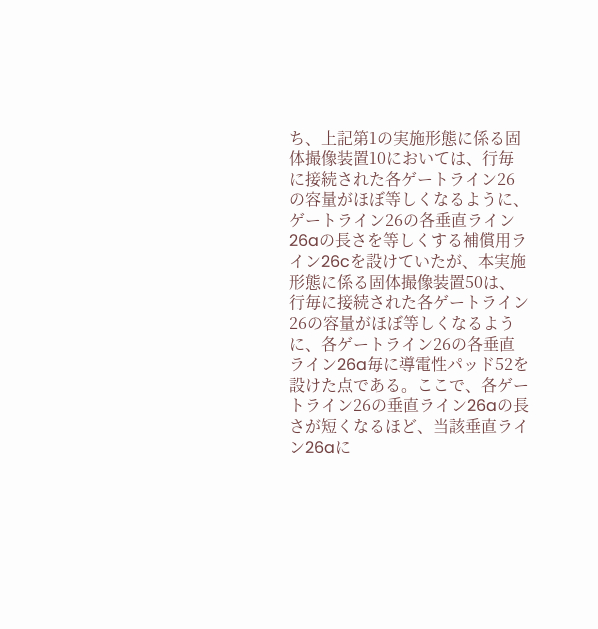ち、上記第1の実施形態に係る固体撮像装置10においては、行毎に接続された各ゲートライン26の容量がほぼ等しくなるように、ゲートライン26の各垂直ライン26aの長さを等しくする補償用ライン26cを設けていたが、本実施形態に係る固体撮像装置50は、行毎に接続された各ゲートライン26の容量がほぼ等しくなるように、各ゲートライン26の各垂直ライン26a毎に導電性パッド52を設けた点である。ここで、各ゲートライン26の垂直ライン26aの長さが短くなるほど、当該垂直ライン26aに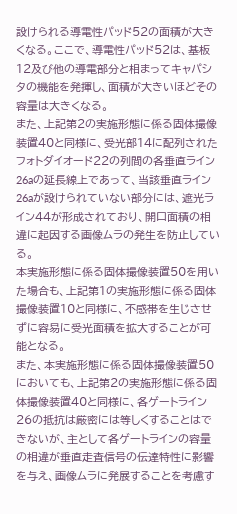設けられる導電性パッド52の面積が大きくなる。ここで、導電性パッド52は、基板12及び他の導電部分と相まってキャパシタの機能を発揮し、面積が大きいほどその容量は大きくなる。
また、上記第2の実施形態に係る固体撮像装置40と同様に、受光部14に配列されたフォトダイオード22の列間の各垂直ライン26aの延長線上であって、当該垂直ライン26aが設けられていない部分には、遮光ライン44が形成されており、開口面積の相違に起因する画像ムラの発生を防止している。
本実施形態に係る固体撮像装置50を用いた場合も、上記第1の実施形態に係る固体撮像装置10と同様に、不感帯を生じさせずに容易に受光面積を拡大することが可能となる。
また、本実施形態に係る固体撮像装置50においても、上記第2の実施形態に係る固体撮像装置40と同様に、各ゲートライン26の抵抗は厳密には等しくすることはできないが、主として各ゲートラインの容量の相違が垂直走査信号の伝達特性に影響を与え、画像ムラに発展することを考慮す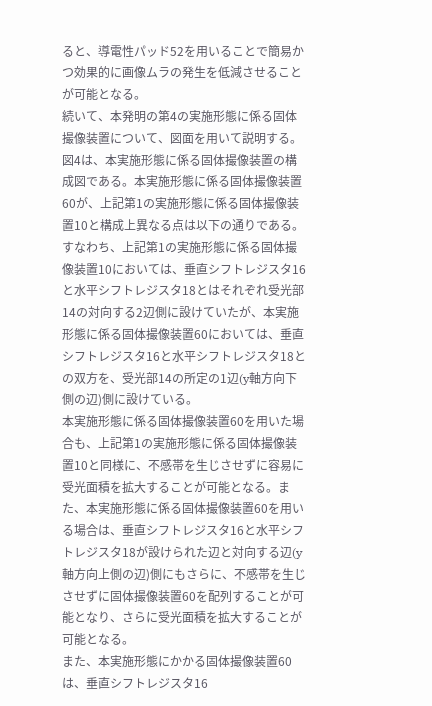ると、導電性パッド52を用いることで簡易かつ効果的に画像ムラの発生を低減させることが可能となる。
続いて、本発明の第4の実施形態に係る固体撮像装置について、図面を用いて説明する。図4は、本実施形態に係る固体撮像装置の構成図である。本実施形態に係る固体撮像装置60が、上記第1の実施形態に係る固体撮像装置10と構成上異なる点は以下の通りである。すなわち、上記第1の実施形態に係る固体撮像装置10においては、垂直シフトレジスタ16と水平シフトレジスタ18とはそれぞれ受光部14の対向する2辺側に設けていたが、本実施形態に係る固体撮像装置60においては、垂直シフトレジスタ16と水平シフトレジスタ18との双方を、受光部14の所定の1辺(y軸方向下側の辺)側に設けている。
本実施形態に係る固体撮像装置60を用いた場合も、上記第1の実施形態に係る固体撮像装置10と同様に、不感帯を生じさせずに容易に受光面積を拡大することが可能となる。また、本実施形態に係る固体撮像装置60を用いる場合は、垂直シフトレジスタ16と水平シフトレジスタ18が設けられた辺と対向する辺(y軸方向上側の辺)側にもさらに、不感帯を生じさせずに固体撮像装置60を配列することが可能となり、さらに受光面積を拡大することが可能となる。
また、本実施形態にかかる固体撮像装置60は、垂直シフトレジスタ16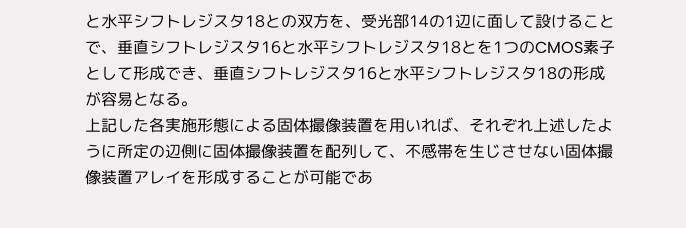と水平シフトレジスタ18との双方を、受光部14の1辺に面して設けることで、垂直シフトレジスタ16と水平シフトレジスタ18とを1つのCMOS素子として形成でき、垂直シフトレジスタ16と水平シフトレジスタ18の形成が容易となる。
上記した各実施形態による固体撮像装置を用いれば、それぞれ上述したように所定の辺側に固体撮像装置を配列して、不感帯を生じさせない固体撮像装置アレイを形成することが可能であ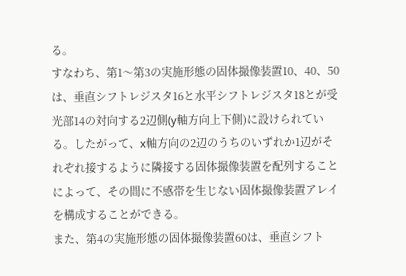る。
すなわち、第1〜第3の実施形態の固体撮像装置10、40、50は、垂直シフトレジスタ16と水平シフトレジスタ18とが受光部14の対向する2辺側(y軸方向上下側)に設けられている。したがって、x軸方向の2辺のうちのいずれか1辺がそれぞれ接するように隣接する固体撮像装置を配列することによって、その間に不感帯を生じない固体撮像装置アレイを構成することができる。
また、第4の実施形態の固体撮像装置60は、垂直シフト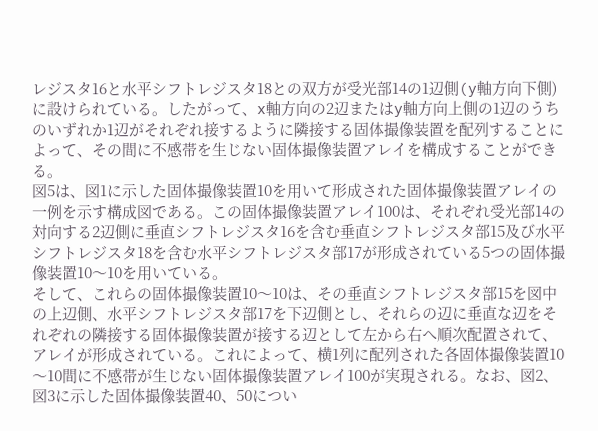レジスタ16と水平シフトレジスタ18との双方が受光部14の1辺側(y軸方向下側)に設けられている。したがって、x軸方向の2辺またはy軸方向上側の1辺のうちのいずれか1辺がそれぞれ接するように隣接する固体撮像装置を配列することによって、その間に不感帯を生じない固体撮像装置アレイを構成することができる。
図5は、図1に示した固体撮像装置10を用いて形成された固体撮像装置アレイの一例を示す構成図である。この固体撮像装置アレイ100は、それぞれ受光部14の対向する2辺側に垂直シフトレジスタ16を含む垂直シフトレジスタ部15及び水平シフトレジスタ18を含む水平シフトレジスタ部17が形成されている5つの固体撮像装置10〜10を用いている。
そして、これらの固体撮像装置10〜10は、その垂直シフトレジスタ部15を図中の上辺側、水平シフトレジスタ部17を下辺側とし、それらの辺に垂直な辺をそれぞれの隣接する固体撮像装置が接する辺として左から右へ順次配置されて、アレイが形成されている。これによって、横1列に配列された各固体撮像装置10〜10間に不感帯が生じない固体撮像装置アレイ100が実現される。なお、図2、図3に示した固体撮像装置40、50につい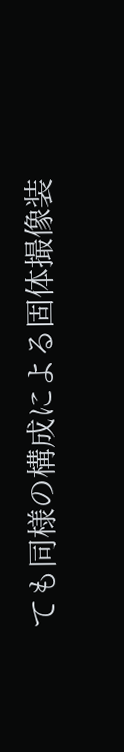ても同様の構成による固体撮像装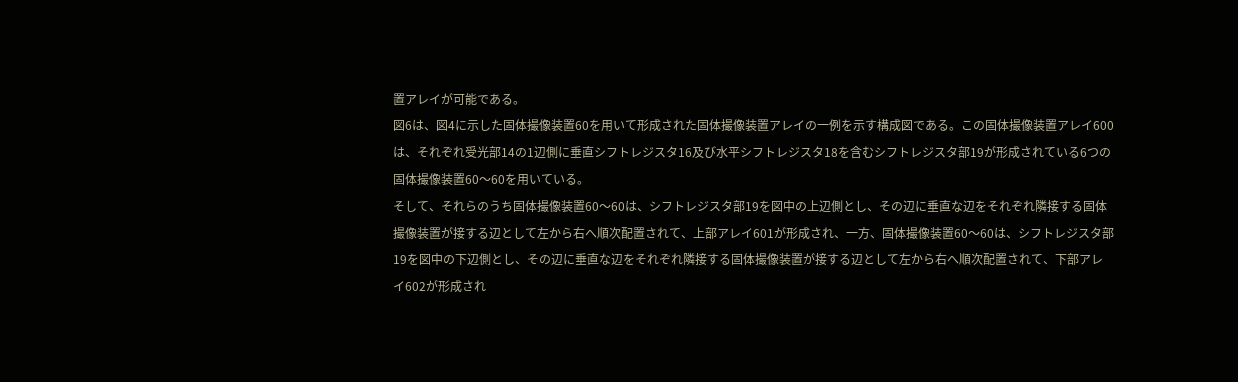置アレイが可能である。
図6は、図4に示した固体撮像装置60を用いて形成された固体撮像装置アレイの一例を示す構成図である。この固体撮像装置アレイ600は、それぞれ受光部14の1辺側に垂直シフトレジスタ16及び水平シフトレジスタ18を含むシフトレジスタ部19が形成されている6つの固体撮像装置60〜60を用いている。
そして、それらのうち固体撮像装置60〜60は、シフトレジスタ部19を図中の上辺側とし、その辺に垂直な辺をそれぞれ隣接する固体撮像装置が接する辺として左から右へ順次配置されて、上部アレイ601が形成され、一方、固体撮像装置60〜60は、シフトレジスタ部19を図中の下辺側とし、その辺に垂直な辺をそれぞれ隣接する固体撮像装置が接する辺として左から右へ順次配置されて、下部アレイ602が形成され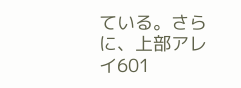ている。さらに、上部アレイ601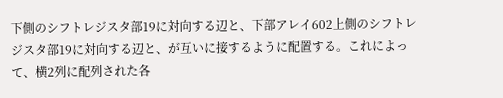下側のシフトレジスタ部19に対向する辺と、下部アレイ602上側のシフトレジスタ部19に対向する辺と、が互いに接するように配置する。これによって、横2列に配列された各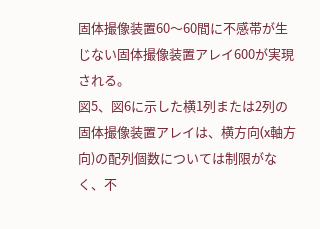固体撮像装置60〜60間に不感帯が生じない固体撮像装置アレイ600が実現される。
図5、図6に示した横1列または2列の固体撮像装置アレイは、横方向(x軸方向)の配列個数については制限がなく、不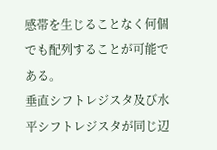感帯を生じることなく何個でも配列することが可能である。
垂直シフトレジスタ及び水平シフトレジスタが同じ辺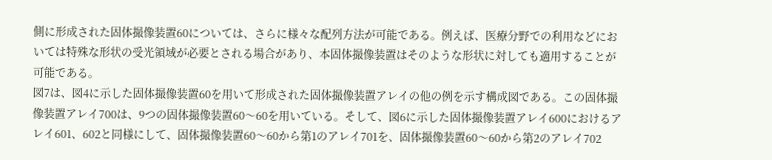側に形成された固体撮像装置60については、さらに様々な配列方法が可能である。例えば、医療分野での利用などにおいては特殊な形状の受光領域が必要とされる場合があり、本固体撮像装置はそのような形状に対しても適用することが可能である。
図7は、図4に示した固体撮像装置60を用いて形成された固体撮像装置アレイの他の例を示す構成図である。この固体撮像装置アレイ700は、9つの固体撮像装置60〜60を用いている。そして、図6に示した固体撮像装置アレイ600におけるアレイ601、602と同様にして、固体撮像装置60〜60から第1のアレイ701を、固体撮像装置60〜60から第2のアレイ702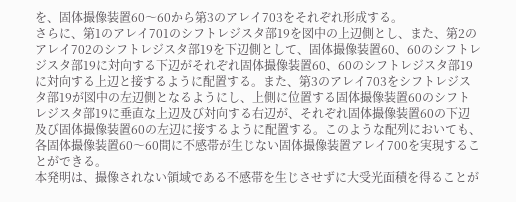を、固体撮像装置60〜60から第3のアレイ703をそれぞれ形成する。
さらに、第1のアレイ701のシフトレジスタ部19を図中の上辺側とし、また、第2のアレイ702のシフトレジスタ部19を下辺側として、固体撮像装置60、60のシフトレジスタ部19に対向する下辺がそれぞれ固体撮像装置60、60のシフトレジスタ部19に対向する上辺と接するように配置する。また、第3のアレイ703をシフトレジスタ部19が図中の左辺側となるようにし、上側に位置する固体撮像装置60のシフトレジスタ部19に垂直な上辺及び対向する右辺が、それぞれ固体撮像装置60の下辺及び固体撮像装置60の左辺に接するように配置する。このような配列においても、各固体撮像装置60〜60間に不感帯が生じない固体撮像装置アレイ700を実現することができる。
本発明は、撮像されない領域である不感帯を生じさせずに大受光面積を得ることが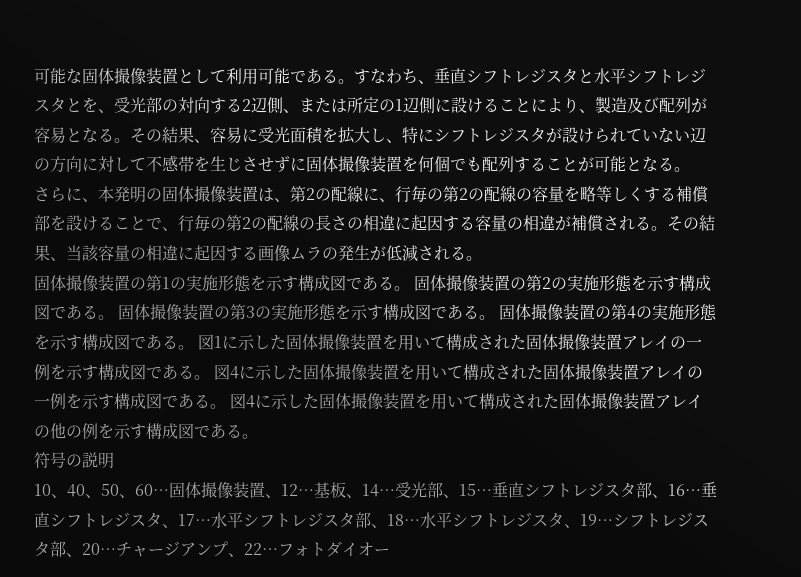可能な固体撮像装置として利用可能である。すなわち、垂直シフトレジスタと水平シフトレジスタとを、受光部の対向する2辺側、または所定の1辺側に設けることにより、製造及び配列が容易となる。その結果、容易に受光面積を拡大し、特にシフトレジスタが設けられていない辺の方向に対して不感帯を生じさせずに固体撮像装置を何個でも配列することが可能となる。
さらに、本発明の固体撮像装置は、第2の配線に、行毎の第2の配線の容量を略等しくする補償部を設けることで、行毎の第2の配線の長さの相違に起因する容量の相違が補償される。その結果、当該容量の相違に起因する画像ムラの発生が低減される。
固体撮像装置の第1の実施形態を示す構成図である。 固体撮像装置の第2の実施形態を示す構成図である。 固体撮像装置の第3の実施形態を示す構成図である。 固体撮像装置の第4の実施形態を示す構成図である。 図1に示した固体撮像装置を用いて構成された固体撮像装置アレイの一例を示す構成図である。 図4に示した固体撮像装置を用いて構成された固体撮像装置アレイの一例を示す構成図である。 図4に示した固体撮像装置を用いて構成された固体撮像装置アレイの他の例を示す構成図である。
符号の説明
10、40、50、60…固体撮像装置、12…基板、14…受光部、15…垂直シフトレジスタ部、16…垂直シフトレジスタ、17…水平シフトレジスタ部、18…水平シフトレジスタ、19…シフトレジスタ部、20…チャージアンプ、22…フォトダイオー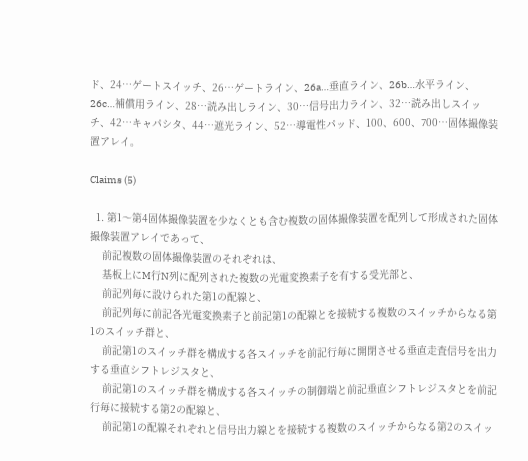ド、24…ゲートスイッチ、26…ゲートライン、26a…垂直ライン、26b…水平ライン、26c…補償用ライン、28…読み出しライン、30…信号出力ライン、32…読み出しスイッチ、42…キャパシタ、44…遮光ライン、52…導電性パッド、100、600、700…固体撮像装置アレイ。

Claims (5)

  1. 第1〜第4固体撮像装置を少なくとも含む複数の固体撮像装置を配列して形成された固体撮像装置アレイであって、
    前記複数の固体撮像装置のそれぞれは、
    基板上にM行N列に配列された複数の光電変換素子を有する受光部と、
    前記列毎に設けられた第1の配線と、
    前記列毎に前記各光電変換素子と前記第1の配線とを接続する複数のスイッチからなる第1のスイッチ群と、
    前記第1のスイッチ群を構成する各スイッチを前記行毎に開閉させる垂直走査信号を出力する垂直シフトレジスタと、
    前記第1のスイッチ群を構成する各スイッチの制御端と前記垂直シフトレジスタとを前記行毎に接続する第2の配線と、
    前記第1の配線それぞれと信号出力線とを接続する複数のスイッチからなる第2のスイッ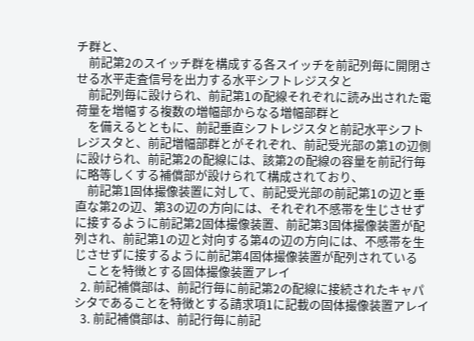チ群と、
    前記第2のスイッチ群を構成する各スイッチを前記列毎に開閉させる水平走査信号を出力する水平シフトレジスタと
    前記列毎に設けられ、前記第1の配線それぞれに読み出された電荷量を増幅する複数の増幅部からなる増幅部群と
    を備えるとともに、前記垂直シフトレジスタと前記水平シフトレジスタと、前記増幅部群とがそれぞれ、前記受光部の第1の辺側に設けられ、前記第2の配線には、該第2の配線の容量を前記行毎に略等しくする補償部が設けられて構成されており、
    前記第1固体撮像装置に対して、前記受光部の前記第1の辺と垂直な第2の辺、第3の辺の方向には、それぞれ不感帯を生じさせずに接するように前記第2固体撮像装置、前記第3固体撮像装置が配列され、前記第1の辺と対向する第4の辺の方向には、不感帯を生じさせずに接するように前記第4固体撮像装置が配列されている
    ことを特徴とする固体撮像装置アレイ
  2. 前記補償部は、前記行毎に前記第2の配線に接続されたキャパシタであることを特徴とする請求項1に記載の固体撮像装置アレイ
  3. 前記補償部は、前記行毎に前記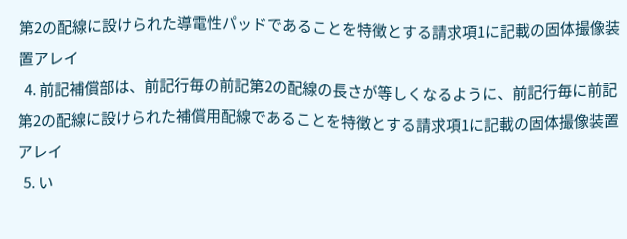第2の配線に設けられた導電性パッドであることを特徴とする請求項1に記載の固体撮像装置アレイ
  4. 前記補償部は、前記行毎の前記第2の配線の長さが等しくなるように、前記行毎に前記第2の配線に設けられた補償用配線であることを特徴とする請求項1に記載の固体撮像装置アレイ
  5. い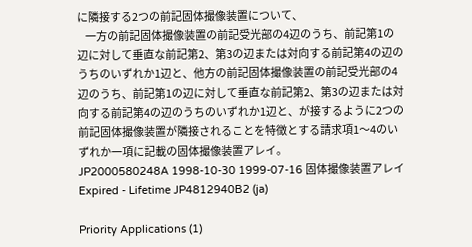に隣接する2つの前記固体撮像装置について、
    一方の前記固体撮像装置の前記受光部の4辺のうち、前記第1の辺に対して垂直な前記第2、第3の辺または対向する前記第4の辺のうちのいずれか1辺と、他方の前記固体撮像装置の前記受光部の4辺のうち、前記第1の辺に対して垂直な前記第2、第3の辺または対向する前記第4の辺のうちのいずれか1辺と、が接するように2つの前記固体撮像装置が隣接されることを特徴とする請求項1〜4のいずれか一項に記載の固体撮像装置アレイ。
JP2000580248A 1998-10-30 1999-07-16 固体撮像装置アレイ Expired - Lifetime JP4812940B2 (ja)

Priority Applications (1)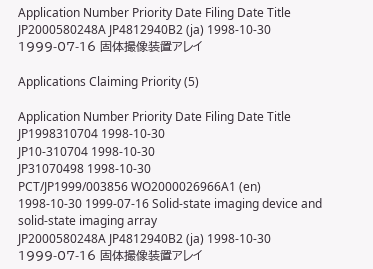Application Number Priority Date Filing Date Title
JP2000580248A JP4812940B2 (ja) 1998-10-30 1999-07-16 固体撮像装置アレイ

Applications Claiming Priority (5)

Application Number Priority Date Filing Date Title
JP1998310704 1998-10-30
JP10-310704 1998-10-30
JP31070498 1998-10-30
PCT/JP1999/003856 WO2000026966A1 (en) 1998-10-30 1999-07-16 Solid-state imaging device and solid-state imaging array
JP2000580248A JP4812940B2 (ja) 1998-10-30 1999-07-16 固体撮像装置アレイ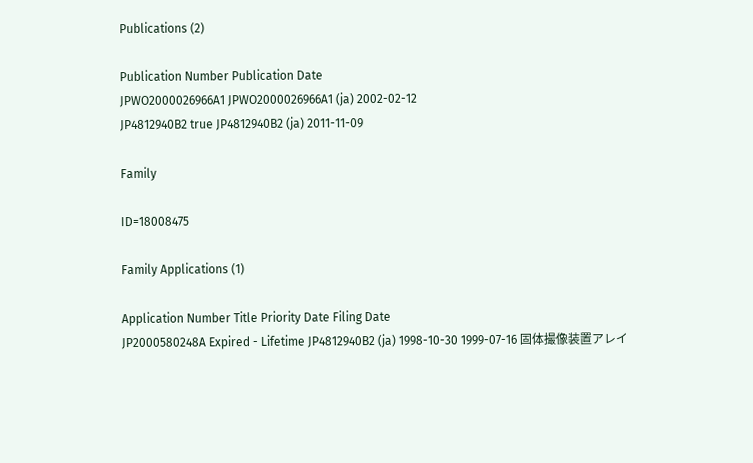Publications (2)

Publication Number Publication Date
JPWO2000026966A1 JPWO2000026966A1 (ja) 2002-02-12
JP4812940B2 true JP4812940B2 (ja) 2011-11-09

Family

ID=18008475

Family Applications (1)

Application Number Title Priority Date Filing Date
JP2000580248A Expired - Lifetime JP4812940B2 (ja) 1998-10-30 1999-07-16 固体撮像装置アレイ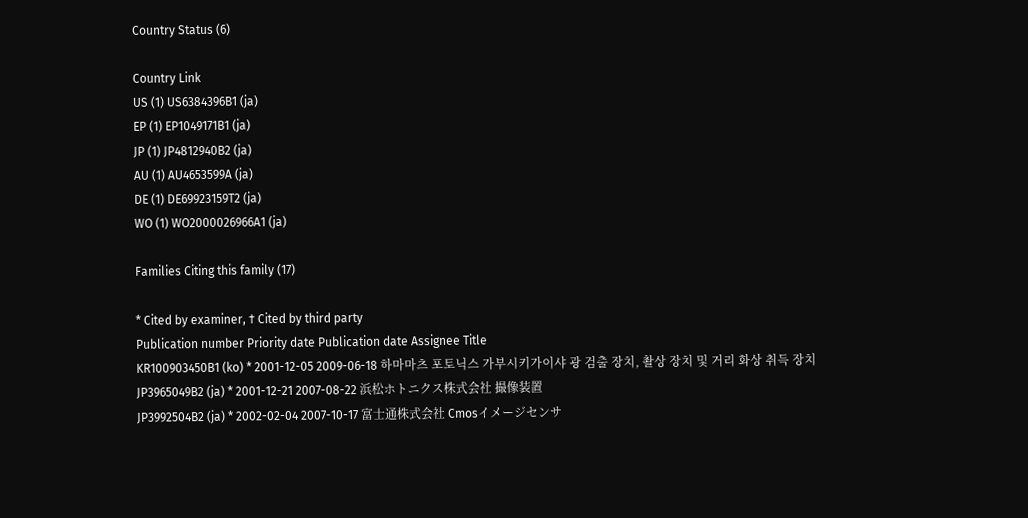Country Status (6)

Country Link
US (1) US6384396B1 (ja)
EP (1) EP1049171B1 (ja)
JP (1) JP4812940B2 (ja)
AU (1) AU4653599A (ja)
DE (1) DE69923159T2 (ja)
WO (1) WO2000026966A1 (ja)

Families Citing this family (17)

* Cited by examiner, † Cited by third party
Publication number Priority date Publication date Assignee Title
KR100903450B1 (ko) * 2001-12-05 2009-06-18 하마마츠 포토닉스 가부시키가이샤 광 검출 장치, 촬상 장치 및 거리 화상 취득 장치
JP3965049B2 (ja) * 2001-12-21 2007-08-22 浜松ホトニクス株式会社 撮像装置
JP3992504B2 (ja) * 2002-02-04 2007-10-17 富士通株式会社 Cmosイメージセンサ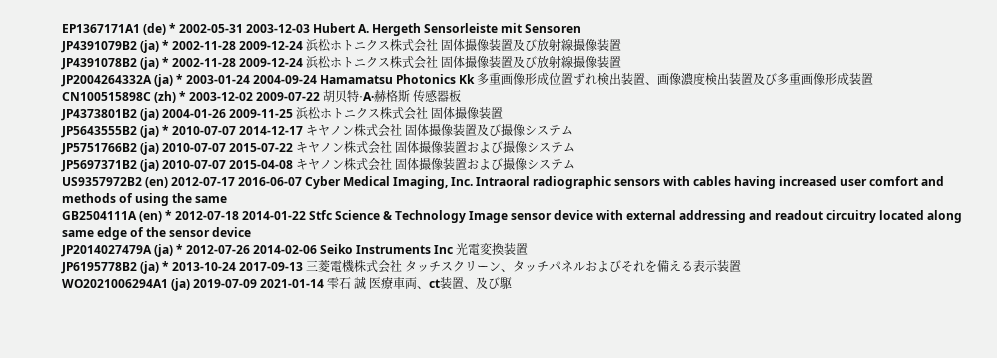EP1367171A1 (de) * 2002-05-31 2003-12-03 Hubert A. Hergeth Sensorleiste mit Sensoren
JP4391079B2 (ja) * 2002-11-28 2009-12-24 浜松ホトニクス株式会社 固体撮像装置及び放射線撮像装置
JP4391078B2 (ja) * 2002-11-28 2009-12-24 浜松ホトニクス株式会社 固体撮像装置及び放射線撮像装置
JP2004264332A (ja) * 2003-01-24 2004-09-24 Hamamatsu Photonics Kk 多重画像形成位置ずれ検出装置、画像濃度検出装置及び多重画像形成装置
CN100515898C (zh) * 2003-12-02 2009-07-22 胡贝特·A·赫格斯 传感器板
JP4373801B2 (ja) 2004-01-26 2009-11-25 浜松ホトニクス株式会社 固体撮像装置
JP5643555B2 (ja) * 2010-07-07 2014-12-17 キヤノン株式会社 固体撮像装置及び撮像システム
JP5751766B2 (ja) 2010-07-07 2015-07-22 キヤノン株式会社 固体撮像装置および撮像システム
JP5697371B2 (ja) 2010-07-07 2015-04-08 キヤノン株式会社 固体撮像装置および撮像システム
US9357972B2 (en) 2012-07-17 2016-06-07 Cyber Medical Imaging, Inc. Intraoral radiographic sensors with cables having increased user comfort and methods of using the same
GB2504111A (en) * 2012-07-18 2014-01-22 Stfc Science & Technology Image sensor device with external addressing and readout circuitry located along same edge of the sensor device
JP2014027479A (ja) * 2012-07-26 2014-02-06 Seiko Instruments Inc 光電変換装置
JP6195778B2 (ja) * 2013-10-24 2017-09-13 三菱電機株式会社 タッチスクリーン、タッチパネルおよびそれを備える表示装置
WO2021006294A1 (ja) 2019-07-09 2021-01-14 雫石 誠 医療車両、ct装置、及び駆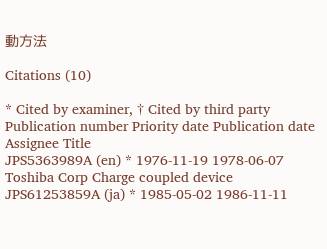動方法

Citations (10)

* Cited by examiner, † Cited by third party
Publication number Priority date Publication date Assignee Title
JPS5363989A (en) * 1976-11-19 1978-06-07 Toshiba Corp Charge coupled device
JPS61253859A (ja) * 1985-05-02 1986-11-11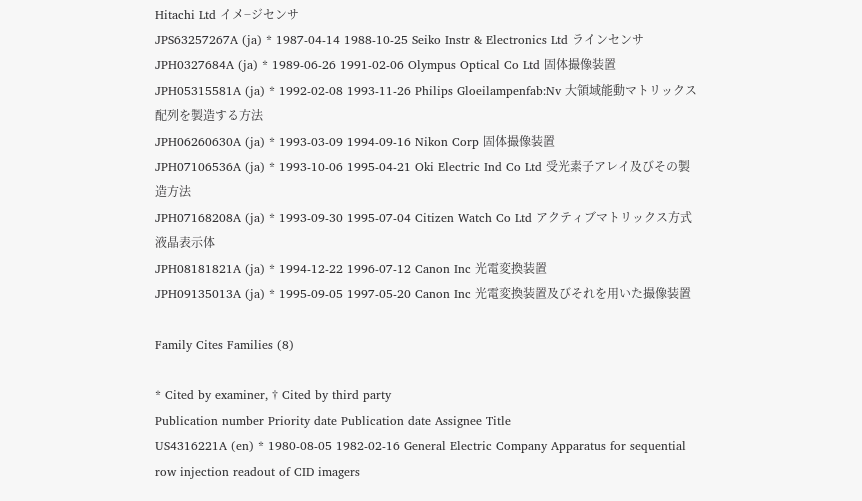Hitachi Ltd イメ−ジセンサ
JPS63257267A (ja) * 1987-04-14 1988-10-25 Seiko Instr & Electronics Ltd ラインセンサ
JPH0327684A (ja) * 1989-06-26 1991-02-06 Olympus Optical Co Ltd 固体撮像装置
JPH05315581A (ja) * 1992-02-08 1993-11-26 Philips Gloeilampenfab:Nv 大領域能動マトリックス配列を製造する方法
JPH06260630A (ja) * 1993-03-09 1994-09-16 Nikon Corp 固体撮像装置
JPH07106536A (ja) * 1993-10-06 1995-04-21 Oki Electric Ind Co Ltd 受光素子アレイ及びその製造方法
JPH07168208A (ja) * 1993-09-30 1995-07-04 Citizen Watch Co Ltd アクティブマトリックス方式液晶表示体
JPH08181821A (ja) * 1994-12-22 1996-07-12 Canon Inc 光電変換装置
JPH09135013A (ja) * 1995-09-05 1997-05-20 Canon Inc 光電変換装置及びそれを用いた撮像装置

Family Cites Families (8)

* Cited by examiner, † Cited by third party
Publication number Priority date Publication date Assignee Title
US4316221A (en) * 1980-08-05 1982-02-16 General Electric Company Apparatus for sequential row injection readout of CID imagers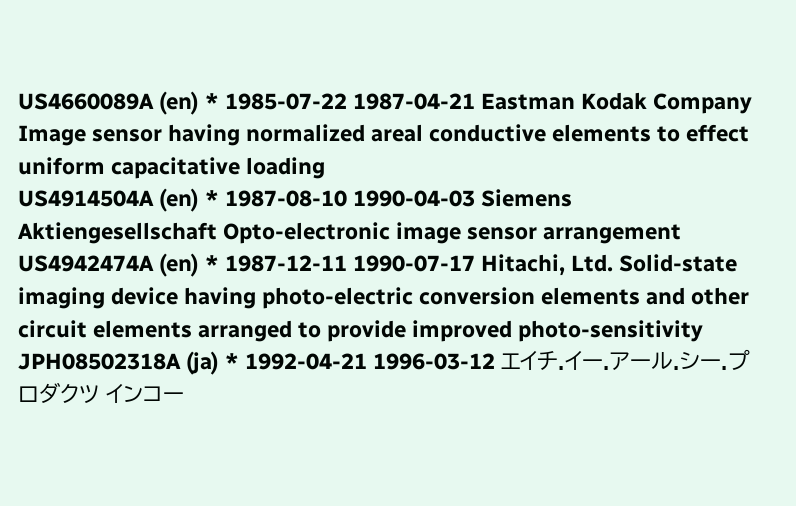US4660089A (en) * 1985-07-22 1987-04-21 Eastman Kodak Company Image sensor having normalized areal conductive elements to effect uniform capacitative loading
US4914504A (en) * 1987-08-10 1990-04-03 Siemens Aktiengesellschaft Opto-electronic image sensor arrangement
US4942474A (en) * 1987-12-11 1990-07-17 Hitachi, Ltd. Solid-state imaging device having photo-electric conversion elements and other circuit elements arranged to provide improved photo-sensitivity
JPH08502318A (ja) * 1992-04-21 1996-03-12 エイチ.イー.アール.シー.プロダクツ インコー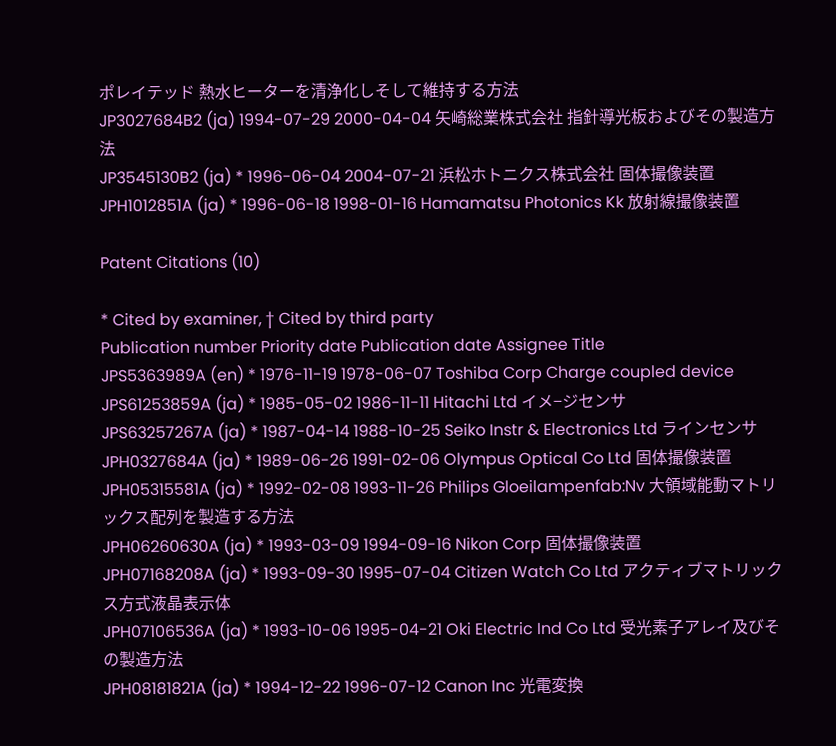ポレイテッド 熱水ヒーターを清浄化しそして維持する方法
JP3027684B2 (ja) 1994-07-29 2000-04-04 矢崎総業株式会社 指針導光板およびその製造方法
JP3545130B2 (ja) * 1996-06-04 2004-07-21 浜松ホトニクス株式会社 固体撮像装置
JPH1012851A (ja) * 1996-06-18 1998-01-16 Hamamatsu Photonics Kk 放射線撮像装置

Patent Citations (10)

* Cited by examiner, † Cited by third party
Publication number Priority date Publication date Assignee Title
JPS5363989A (en) * 1976-11-19 1978-06-07 Toshiba Corp Charge coupled device
JPS61253859A (ja) * 1985-05-02 1986-11-11 Hitachi Ltd イメ−ジセンサ
JPS63257267A (ja) * 1987-04-14 1988-10-25 Seiko Instr & Electronics Ltd ラインセンサ
JPH0327684A (ja) * 1989-06-26 1991-02-06 Olympus Optical Co Ltd 固体撮像装置
JPH05315581A (ja) * 1992-02-08 1993-11-26 Philips Gloeilampenfab:Nv 大領域能動マトリックス配列を製造する方法
JPH06260630A (ja) * 1993-03-09 1994-09-16 Nikon Corp 固体撮像装置
JPH07168208A (ja) * 1993-09-30 1995-07-04 Citizen Watch Co Ltd アクティブマトリックス方式液晶表示体
JPH07106536A (ja) * 1993-10-06 1995-04-21 Oki Electric Ind Co Ltd 受光素子アレイ及びその製造方法
JPH08181821A (ja) * 1994-12-22 1996-07-12 Canon Inc 光電変換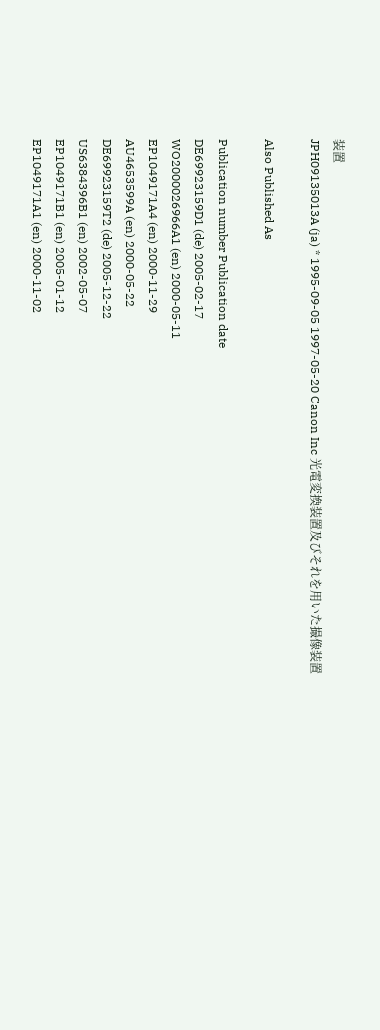装置
JPH09135013A (ja) * 1995-09-05 1997-05-20 Canon Inc 光電変換装置及びそれを用いた撮像装置

Also Published As

Publication number Publication date
DE69923159D1 (de) 2005-02-17
WO2000026966A1 (en) 2000-05-11
EP1049171A4 (en) 2000-11-29
AU4653599A (en) 2000-05-22
DE69923159T2 (de) 2005-12-22
US6384396B1 (en) 2002-05-07
EP1049171B1 (en) 2005-01-12
EP1049171A1 (en) 2000-11-02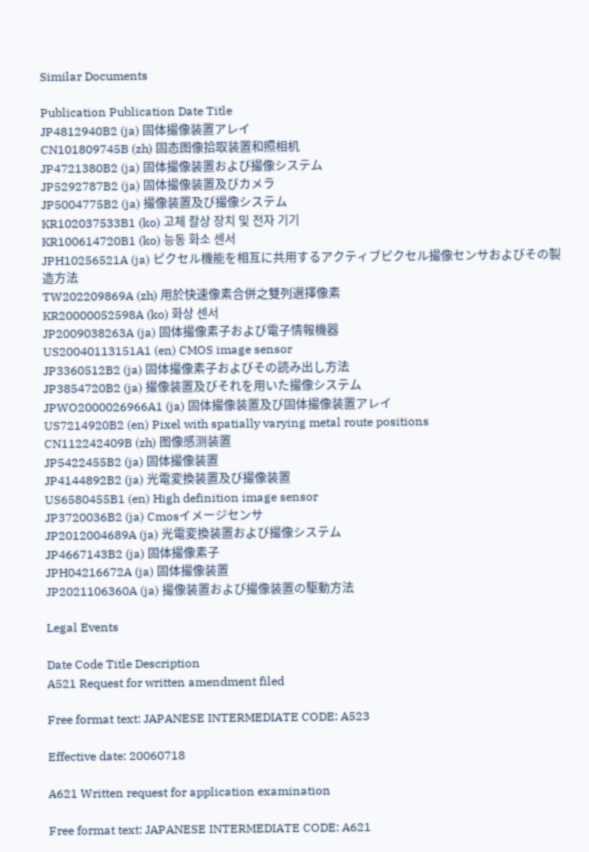Similar Documents

Publication Publication Date Title
JP4812940B2 (ja) 固体撮像装置アレイ
CN101809745B (zh) 固态图像拾取装置和照相机
JP4721380B2 (ja) 固体撮像装置および撮像システム
JP5292787B2 (ja) 固体撮像装置及びカメラ
JP5004775B2 (ja) 撮像装置及び撮像システム
KR102037533B1 (ko) 고체 촬상 장치 및 전자 기기
KR100614720B1 (ko) 능동 화소 센서
JPH10256521A (ja) ピクセル機能を相互に共用するアクティブピクセル撮像センサおよびその製造方法
TW202209869A (zh) 用於快速像素合併之雙列選擇像素
KR20000052598A (ko) 화상 센서
JP2009038263A (ja) 固体撮像素子および電子情報機器
US20040113151A1 (en) CMOS image sensor
JP3360512B2 (ja) 固体撮像素子およびその読み出し方法
JP3854720B2 (ja) 撮像装置及びそれを用いた撮像システム
JPWO2000026966A1 (ja) 固体撮像装置及び固体撮像装置アレイ
US7214920B2 (en) Pixel with spatially varying metal route positions
CN112242409B (zh) 图像感测装置
JP5422455B2 (ja) 固体撮像装置
JP4144892B2 (ja) 光電変換装置及び撮像装置
US6580455B1 (en) High definition image sensor
JP3720036B2 (ja) Cmosイメージセンサ
JP2012004689A (ja) 光電変換装置および撮像システム
JP4667143B2 (ja) 固体撮像素子
JPH04216672A (ja) 固体撮像装置
JP2021106360A (ja) 撮像装置および撮像装置の駆動方法

Legal Events

Date Code Title Description
A521 Request for written amendment filed

Free format text: JAPANESE INTERMEDIATE CODE: A523

Effective date: 20060718

A621 Written request for application examination

Free format text: JAPANESE INTERMEDIATE CODE: A621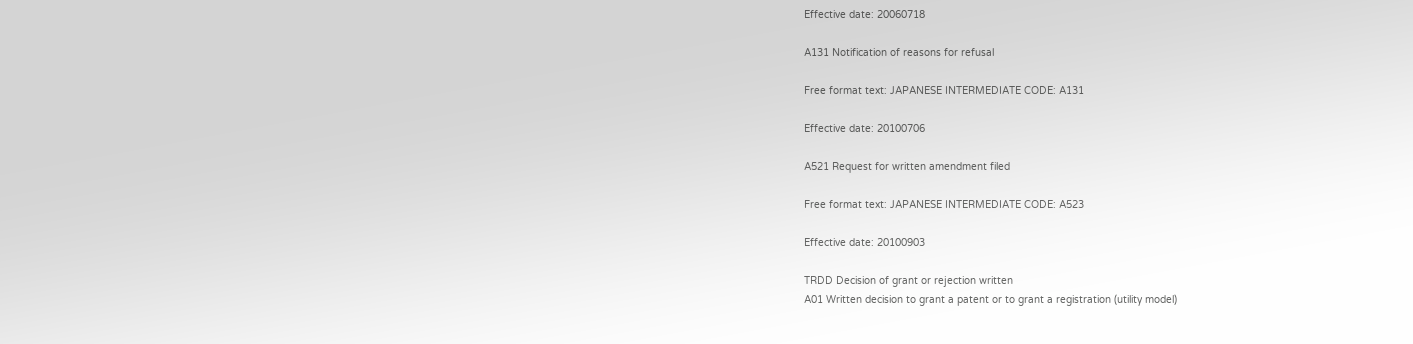Effective date: 20060718

A131 Notification of reasons for refusal

Free format text: JAPANESE INTERMEDIATE CODE: A131

Effective date: 20100706

A521 Request for written amendment filed

Free format text: JAPANESE INTERMEDIATE CODE: A523

Effective date: 20100903

TRDD Decision of grant or rejection written
A01 Written decision to grant a patent or to grant a registration (utility model)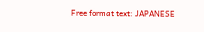Free format text: JAPANESE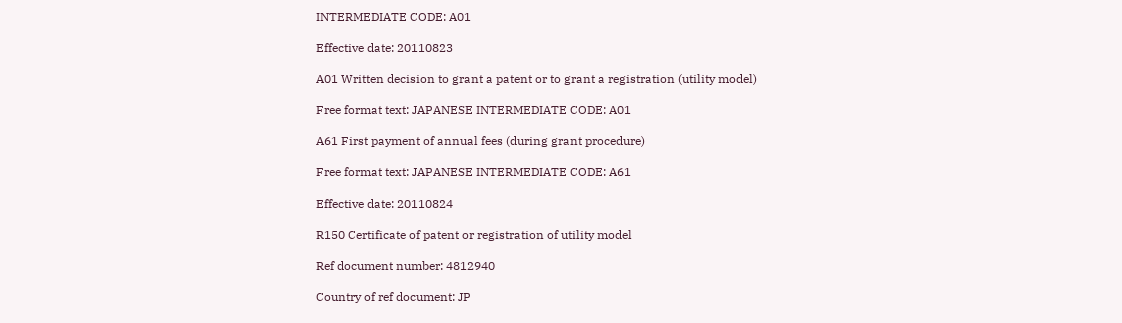INTERMEDIATE CODE: A01

Effective date: 20110823

A01 Written decision to grant a patent or to grant a registration (utility model)

Free format text: JAPANESE INTERMEDIATE CODE: A01

A61 First payment of annual fees (during grant procedure)

Free format text: JAPANESE INTERMEDIATE CODE: A61

Effective date: 20110824

R150 Certificate of patent or registration of utility model

Ref document number: 4812940

Country of ref document: JP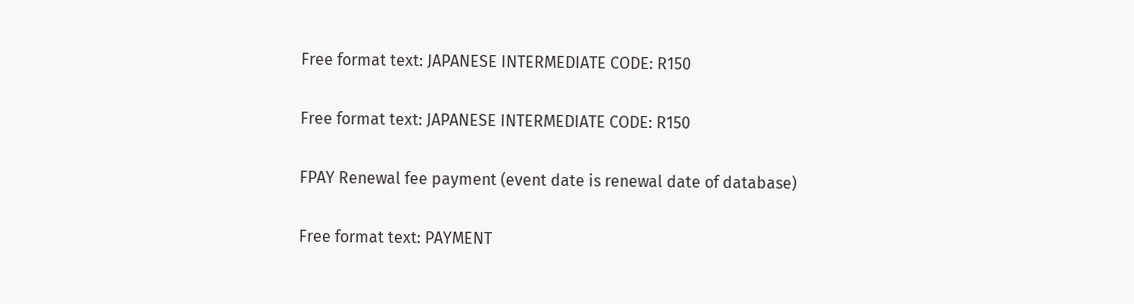Free format text: JAPANESE INTERMEDIATE CODE: R150

Free format text: JAPANESE INTERMEDIATE CODE: R150

FPAY Renewal fee payment (event date is renewal date of database)

Free format text: PAYMENT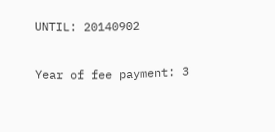UNTIL: 20140902

Year of fee payment: 3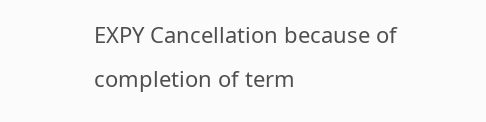EXPY Cancellation because of completion of term